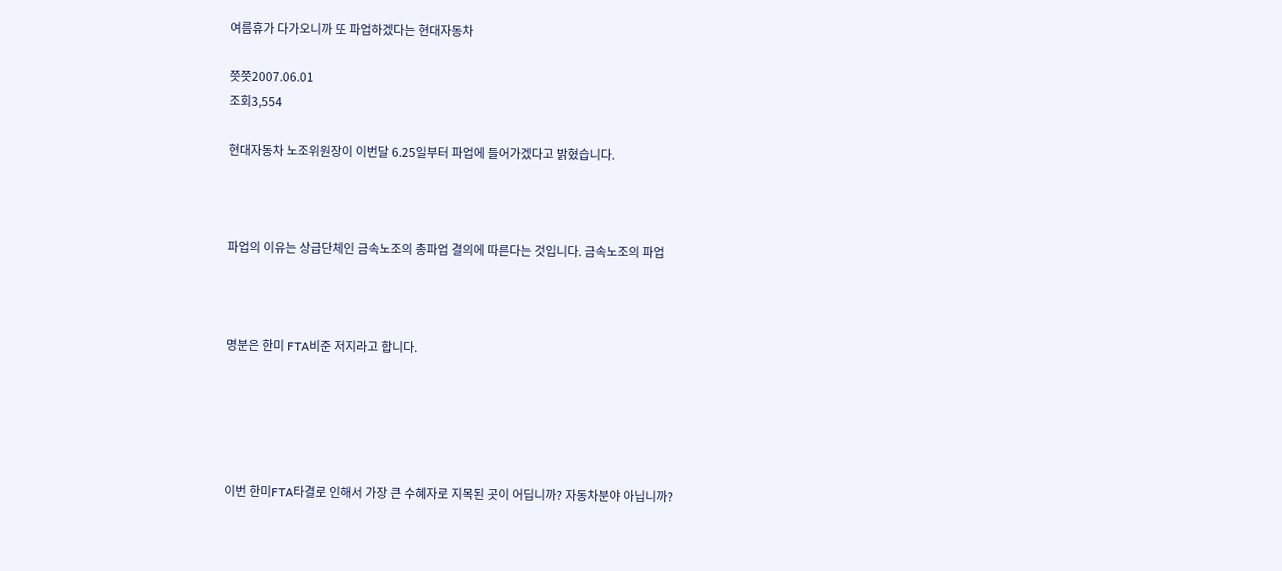여름휴가 다가오니까 또 파업하겠다는 현대자동차

쯧쯧2007.06.01
조회3,554

현대자동차 노조위원장이 이번달 6.25일부터 파업에 들어가겠다고 밝혔습니다.



파업의 이유는 상급단체인 금속노조의 총파업 결의에 따른다는 것입니다. 금속노조의 파업



명분은 한미 FTA비준 저지라고 합니다.





이번 한미FTA타결로 인해서 가장 큰 수혜자로 지목된 곳이 어딥니까? 자동차분야 아닙니까?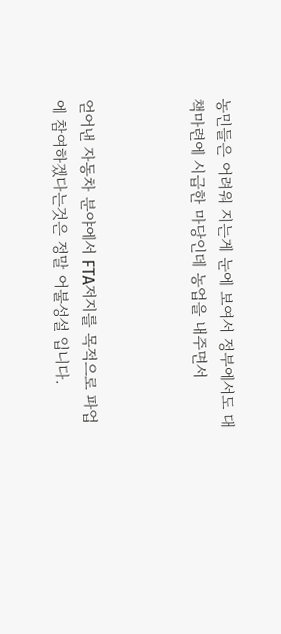농민들은 어려워 지는게 눈에 보여서 정부에서도 대책마련에 시급한 마당인데 농업을 내주면서



얻어낸 자동차 분야에서 FTA저지를 목적으로 파업에 참여하겠다는것은 정말 어불성설 입니다.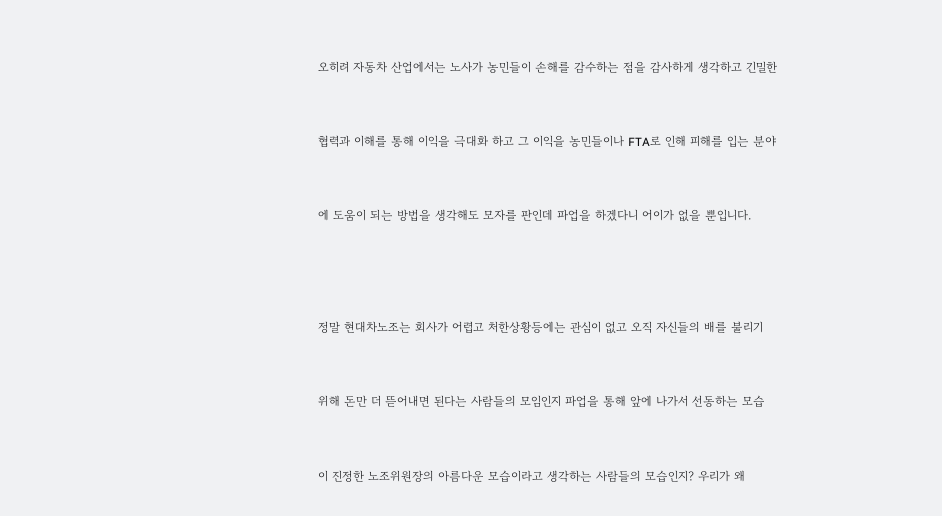오히려 자동차 산업에서는 노사가 농민들이 손해를 감수하는 점을 감사하게 생각하고 긴밀한



협력과 이해를 통해 이익을 극대화 하고 그 이익을 농민들이나 FTA로 인해 피해를 입는 분야



에 도움이 되는 방법을 생각해도 모자를 판인데 파업을 하겠다니 어이가 없을 뿐입니다.





정말 현대차노조는 회사가 어렵고 처한상황등에는 관심이 없고 오직 자신들의 배를 불리기



위해 돈만 더 뜯어내면 된다는 사람들의 모임인지 파업을 통해 앞에 나가서 선동하는 모습



이 진정한 노조위원장의 아름다운 모습이라고 생각하는 사람들의 모습인지? 우리가 왜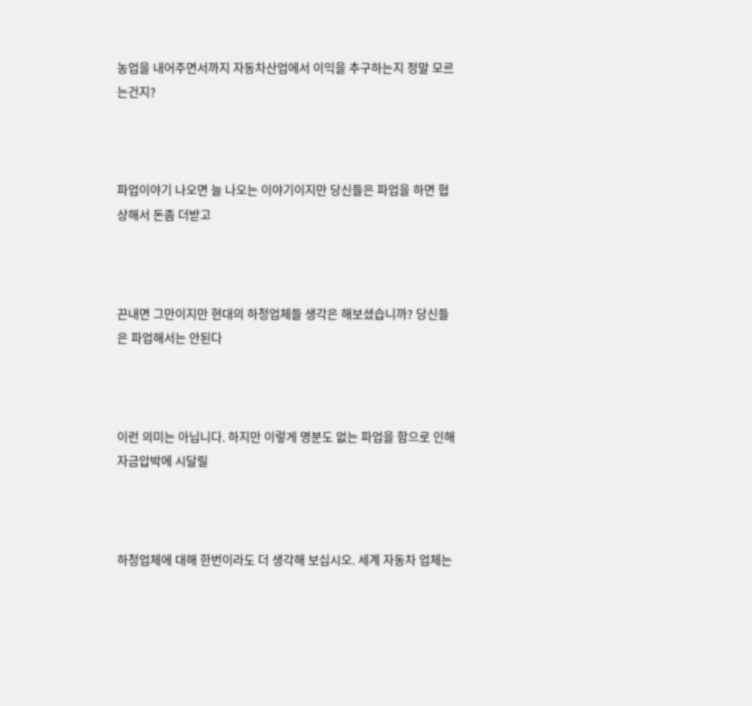농업을 내어주면서까지 자동차산업에서 이익을 추구하는지 정말 모르는건지?



파업이야기 나오면 늘 나오는 이야기이지만 당신들은 파업을 하면 협상해서 돈좀 더받고



끈내면 그만이지만 현대의 하청업체들 생각은 해보셨습니까? 당신들은 파업해서는 안된다



이런 의미는 아닙니다. 하지만 이렇게 명분도 없는 파업을 함으로 인해 자금압박에 시달릴



하청업체에 대해 한번이라도 더 생각해 보십시오. 세계 자동차 업체는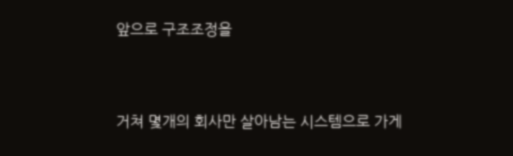앞으로 구조조정을



거쳐 몇개의 회사만 살아남는 시스템으로 가게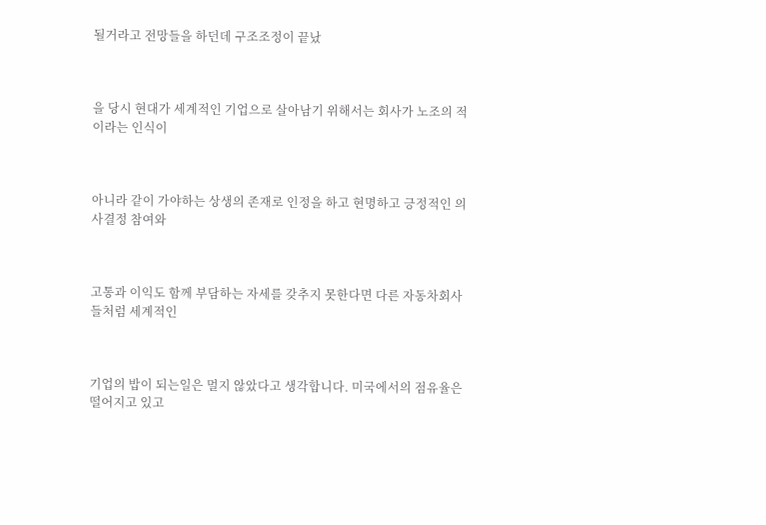될거라고 전망들을 하던데 구조조정이 끝났



을 당시 현대가 세계적인 기업으로 살아남기 위해서는 회사가 노조의 적이라는 인식이



아니라 같이 가야하는 상생의 존재로 인정을 하고 현명하고 긍정적인 의사결정 참여와



고통과 이익도 함께 부담하는 자세를 갖추지 못한다면 다른 자동차회사들처럼 세계적인



기업의 밥이 되는일은 멀지 않았다고 생각합니다. 미국에서의 점유율은 떨어지고 있고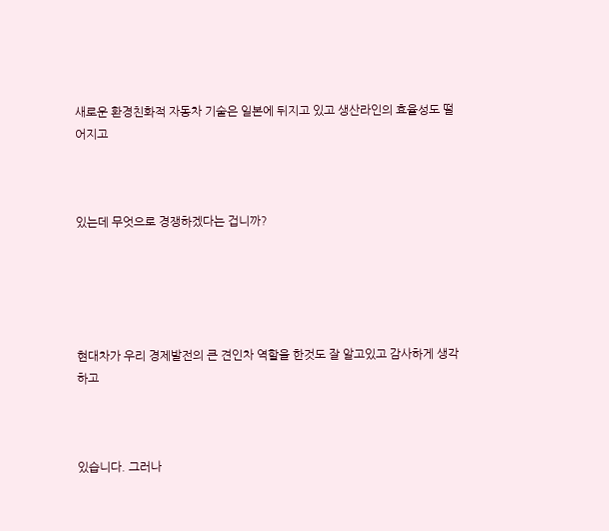새로운 환경친화적 자동차 기술은 일본에 뒤지고 있고 생산라인의 효율성도 떨어지고



있는데 무엇으로 경쟁하겠다는 겁니까?





현대차가 우리 경제발전의 큰 견인차 역할을 한것도 잘 알고있고 감사하게 생각하고



있습니다. 그러나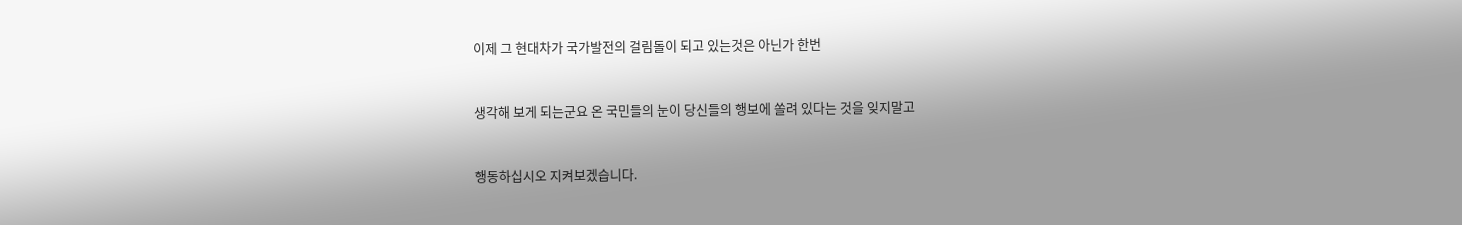이제 그 현대차가 국가발전의 걸림돌이 되고 있는것은 아닌가 한번



생각해 보게 되는군요 온 국민들의 눈이 당신들의 행보에 쏠려 있다는 것을 잊지말고



행동하십시오 지켜보겠습니다.